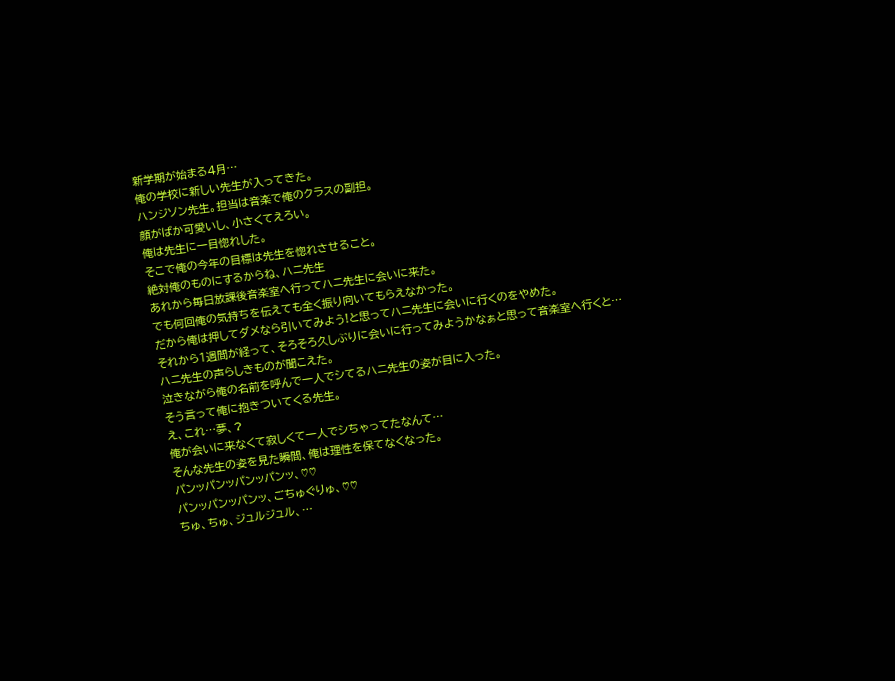新学期が始まる4月…
俺の学校に新しい先生が入ってきた。
ハンジソン先生。担当は音楽で俺のクラスの副担。
顔がばか可愛いし、小さくてえろい。
俺は先生に一目惚れした。
そこで俺の今年の目標は先生を惚れさせること。
絶対俺のものにするからね、ハニ先生
あれから毎日放課後音楽室へ行ってハニ先生に会いに来た。
でも何回俺の気持ちを伝えても全く振り向いてもらえなかった。
だから俺は押してダメなら引いてみよう!と思ってハニ先生に会いに行くのをやめた。
それから1週間が経って、そろそろ久しぶりに会いに行ってみようかなぁと思って音楽室へ行くと…
ハニ先生の声らしきものが聞こえた。
泣きながら俺の名前を呼んで一人でシてるハニ先生の姿が目に入った。
そう言って俺に抱きついてくる先生。
え、これ…夢、?
俺が会いに来なくて寂しくて一人でシちゃってたなんて…
そんな先生の姿を見た瞬間、俺は理性を保てなくなった。
パンッパンッパンッパンッ、♡♡
パンッパンッパンッ、ごちゅぐりゅ、♡♡
ちゅ、ちゅ、ジュルジュル、…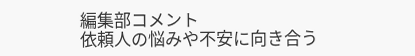編集部コメント
依頼人の悩みや不安に向き合う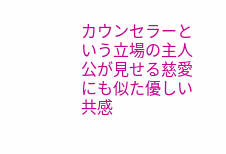カウンセラーという立場の主人公が見せる慈愛にも似た優しい共感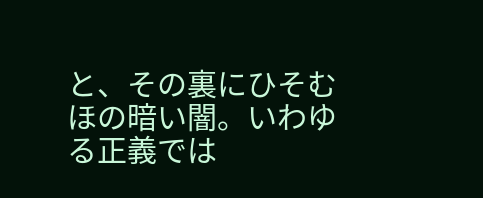と、その裏にひそむほの暗い闇。いわゆる正義では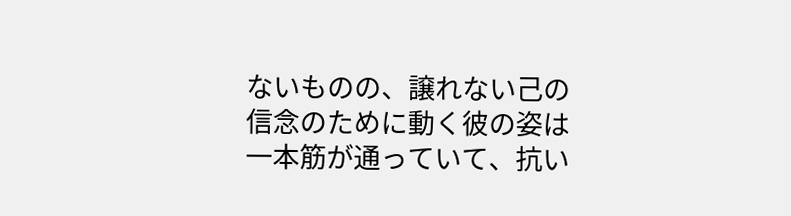ないものの、譲れない己の信念のために動く彼の姿は一本筋が通っていて、抗い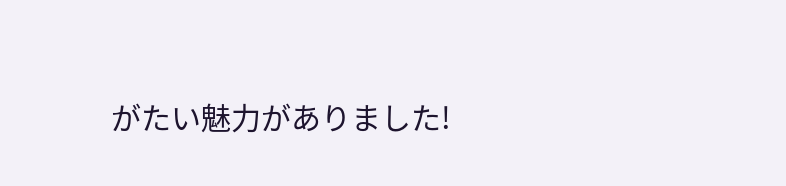がたい魅力がありました!